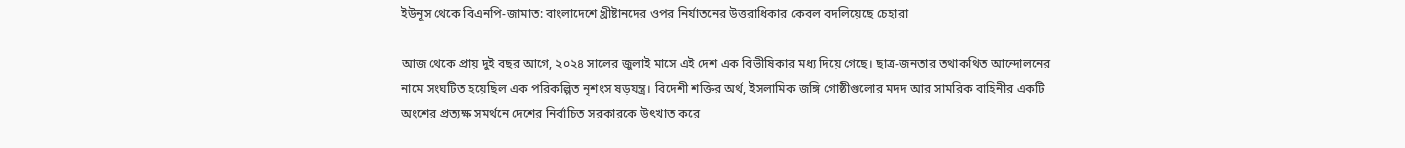ইউনূস থেকে বিএনপি-জামাত: বাংলাদেশে খ্রীষ্টানদের ওপর নির্যাতনের উত্তরাধিকার কেবল বদলিয়েছে চেহারা

আজ থেকে প্রায় দুই বছর আগে, ২০২৪ সালের জুলাই মাসে এই দেশ এক বিভীষিকার মধ্য দিয়ে গেছে। ছাত্র-জনতার তথাকথিত আন্দোলনের নামে সংঘটিত হয়েছিল এক পরিকল্পিত নৃশংস ষড়যন্ত্র। বিদেশী শক্তির অর্থ, ইসলামিক জঙ্গি গোষ্ঠীগুলোর মদদ আর সামরিক বাহিনীর একটি অংশের প্রত্যক্ষ সমর্থনে দেশের নির্বাচিত সরকারকে উৎখাত করে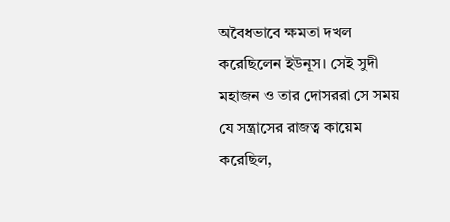অবৈধভাবে ক্ষমতা দখল করেছিলেন ইউনূস। সেই সুদী মহাজন ও তার দোসররা সে সময় যে সন্ত্রাসের রাজত্ব কায়েম করেছিল,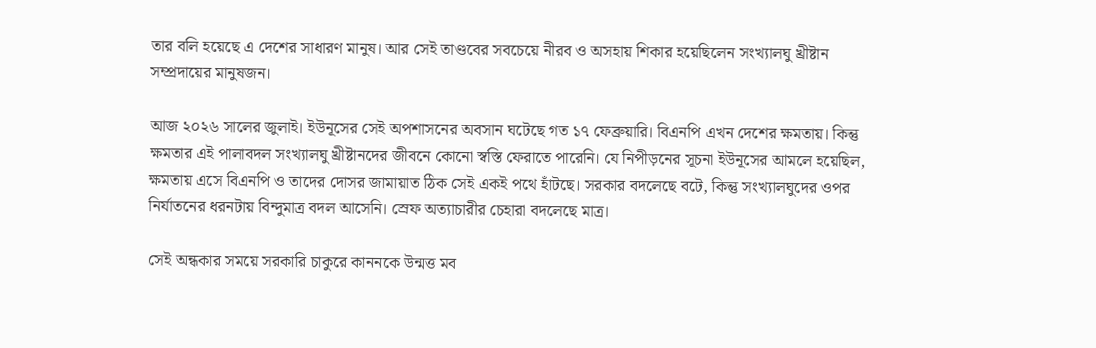তার বলি হয়েছে এ দেশের সাধারণ মানুষ। আর সেই তাণ্ডবের সবচেয়ে নীরব ও অসহায় শিকার হয়েছিলেন সংখ্যালঘু খ্রীষ্টান সম্প্রদায়ের মানুষজন।

আজ ২০২৬ সালের জুলাই। ইউনূসের সেই অপশাসনের অবসান ঘটেছে গত ১৭ ফেব্রুয়ারি। বিএনপি এখন দেশের ক্ষমতায়। কিন্তু ক্ষমতার এই পালাবদল সংখ্যালঘু খ্রীষ্টানদের জীবনে কোনো স্বস্তি ফেরাতে পারেনি। যে নিপীড়নের সূচনা ইউনূসের আমলে হয়েছিল, ক্ষমতায় এসে বিএনপি ও তাদের দোসর জামায়াত ঠিক সেই একই পথে হাঁটছে। সরকার বদলেছে বটে, কিন্তু সংখ্যালঘুদের ওপর নির্যাতনের ধরনটায় বিন্দুমাত্র বদল আসেনি। স্রেফ অত্যাচারীর চেহারা বদলেছে মাত্র।

সেই অন্ধকার সময়ে সরকারি চাকুরে কাননকে উন্মত্ত মব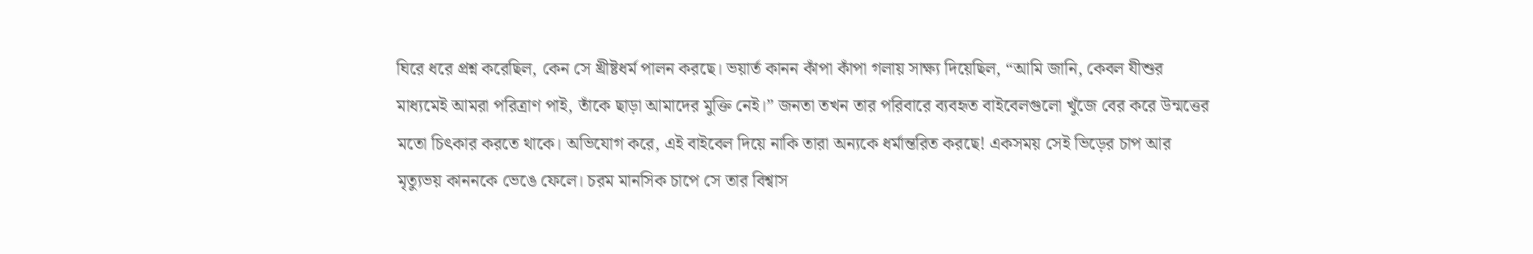ঘিরে ধরে প্রশ্ন করেছিল, কেন সে খ্রীষ্টধর্ম পালন করছে। ভয়ার্ত কানন কাঁপা কাঁপা গলায় সাক্ষ্য দিয়েছিল, “আমি জানি, কেবল যীশুর মাধ্যমেই আমরা পরিত্রাণ পাই, তাঁকে ছাড়া আমাদের মুক্তি নেই।” জনতা তখন তার পরিবারে ব্যবহৃত বাইবেলগুলো খুঁজে বের করে উন্মত্তের মতো চিৎকার করতে থাকে। অভিযোগ করে, এই বাইবেল দিয়ে নাকি তারা অন্যকে ধর্মান্তরিত করছে! একসময় সেই ভিড়ের চাপ আর মৃত্যুভয় কাননকে ভেঙে ফেলে। চরম মানসিক চাপে সে তার বিশ্বাস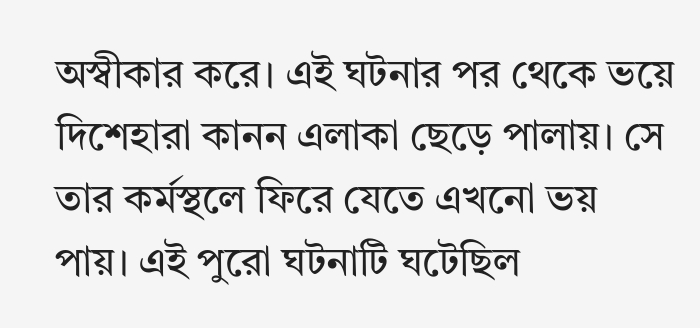অস্বীকার করে। এই ঘটনার পর থেকে ভয়ে দিশেহারা কানন এলাকা ছেড়ে পালায়। সে তার কর্মস্থলে ফিরে যেতে এখনো ভয় পায়। এই পুরো ঘটনাটি ঘটেছিল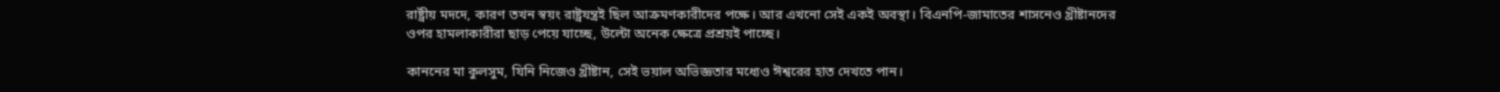রাষ্ট্রীয় মদদে, কারণ তখন স্বয়ং রাষ্ট্রযন্ত্রই ছিল আক্রমণকারীদের পক্ষে। আর এখনো সেই একই অবস্থা। বিএনপি-জামাতের শাসনেও খ্রীষ্টানদের ওপর হামলাকারীরা ছাড় পেয়ে যাচ্ছে, উল্টো অনেক ক্ষেত্রে প্রশ্রয়ই পাচ্ছে।

কাননের মা কুলসুম, যিনি নিজেও খ্রীষ্টান, সেই ভয়াল অভিজ্ঞতার মধ্যেও ঈশ্বরের হাত দেখতে পান।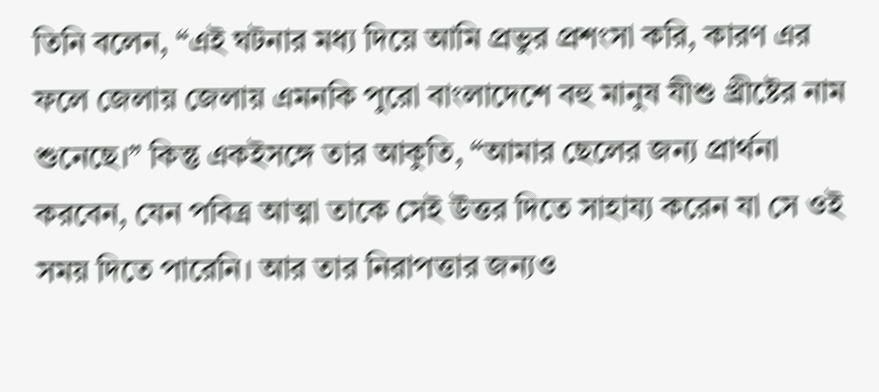তিনি বলেন, “এই ঘটনার মধ্য দিয়ে আমি প্রভুর প্রশংসা করি, কারণ এর ফলে জেলায় জেলায় এমনকি পুরো বাংলাদেশে বহু মানুষ যীশু খ্রীষ্টের নাম শুনেছে।” কিন্তু একইসঙ্গে তার আকুতি, “আমার ছেলের জন্য প্রার্থনা করবেন, যেন পবিত্র আত্মা তাকে সেই উত্তর দিতে সাহায্য করেন যা সে ওই সময় দিতে পারেনি। আর তার নিরাপত্তার জন্যও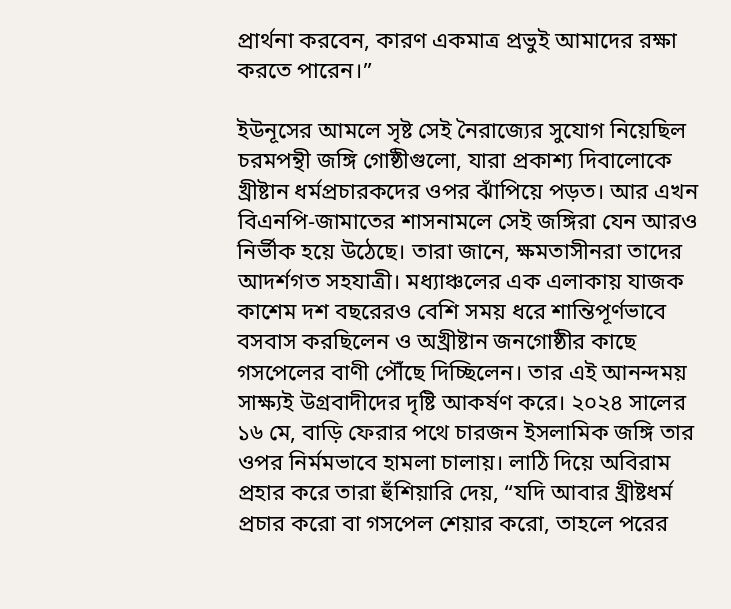প্রার্থনা করবেন, কারণ একমাত্র প্রভুই আমাদের রক্ষা করতে পারেন।”

ইউনূসের আমলে সৃষ্ট সেই নৈরাজ্যের সুযোগ নিয়েছিল চরমপন্থী জঙ্গি গোষ্ঠীগুলো, যারা প্রকাশ্য দিবালোকে খ্রীষ্টান ধর্মপ্রচারকদের ওপর ঝাঁপিয়ে পড়ত। আর এখন বিএনপি-জামাতের শাসনামলে সেই জঙ্গিরা যেন আরও নির্ভীক হয়ে উঠেছে। তারা জানে, ক্ষমতাসীনরা তাদের আদর্শগত সহযাত্রী। মধ্যাঞ্চলের এক এলাকায় যাজক কাশেম দশ বছরেরও বেশি সময় ধরে শান্তিপূর্ণভাবে বসবাস করছিলেন ও অখ্রীষ্টান জনগোষ্ঠীর কাছে গসপেলের বাণী পৌঁছে দিচ্ছিলেন। তার এই আনন্দময় সাক্ষ্যই উগ্রবাদীদের দৃষ্টি আকর্ষণ করে। ২০২৪ সালের ১৬ মে, বাড়ি ফেরার পথে চারজন ইসলামিক জঙ্গি তার ওপর নির্মমভাবে হামলা চালায়। লাঠি দিয়ে অবিরাম প্রহার করে তারা হুঁশিয়ারি দেয়, “যদি আবার খ্রীষ্টধর্ম প্রচার করো বা গসপেল শেয়ার করো, তাহলে পরের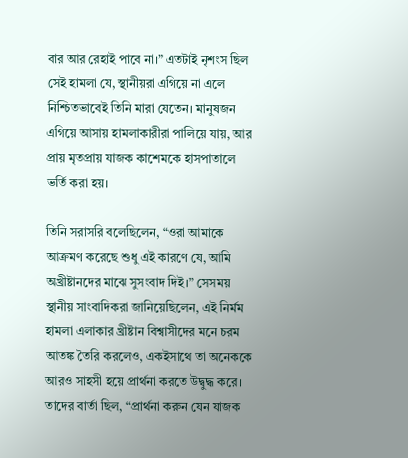বার আর রেহাই পাবে না।” এতটাই নৃশংস ছিল সেই হামলা যে, স্থানীয়রা এগিয়ে না এলে নিশ্চিতভাবেই তিনি মারা যেতেন। মানুষজন এগিয়ে আসায় হামলাকারীরা পালিয়ে যায়, আর প্রায় মৃতপ্রায় যাজক কাশেমকে হাসপাতালে ভর্তি করা হয়।

তিনি সরাসরি বলেছিলেন, “ওরা আমাকে আক্রমণ করেছে শুধু এই কারণে যে, আমি অখ্রীষ্টানদের মাঝে সুসংবাদ দিই।” সেসময় স্থানীয় সাংবাদিকরা জানিয়েছিলেন, এই নির্মম হামলা এলাকার খ্রীষ্টান বিশ্বাসীদের মনে চরম আতঙ্ক তৈরি করলেও, একইসাথে তা অনেককে আরও সাহসী হয়ে প্রার্থনা করতে উদ্বুদ্ধ করে। তাদের বার্তা ছিল, “প্রার্থনা করুন যেন যাজক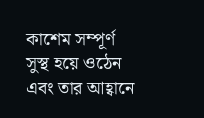কাশেম সম্পূর্ণ সুস্থ হয়ে ওঠেন এবং তার আহ্বানে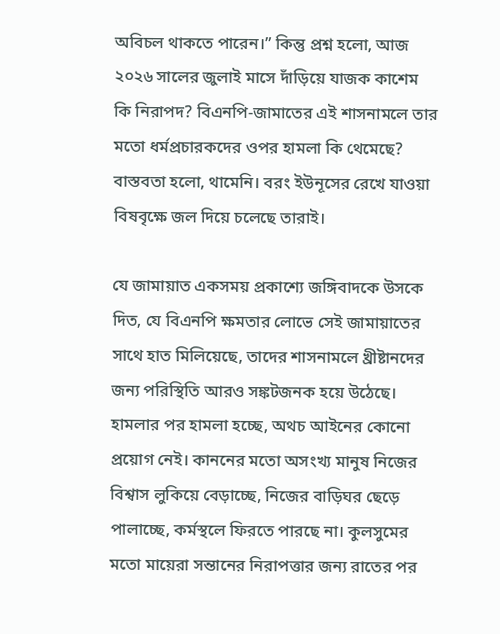অবিচল থাকতে পারেন।” কিন্তু প্রশ্ন হলো, আজ ২০২৬ সালের জুলাই মাসে দাঁড়িয়ে যাজক কাশেম কি নিরাপদ? বিএনপি-জামাতের এই শাসনামলে তার মতো ধর্মপ্রচারকদের ওপর হামলা কি থেমেছে? বাস্তবতা হলো, থামেনি। বরং ইউনূসের রেখে যাওয়া বিষবৃক্ষে জল দিয়ে চলেছে তারাই।

যে জামায়াত একসময় প্রকাশ্যে জঙ্গিবাদকে উসকে দিত, যে বিএনপি ক্ষমতার লোভে সেই জামায়াতের সাথে হাত মিলিয়েছে, তাদের শাসনামলে খ্রীষ্টানদের জন্য পরিস্থিতি আরও সঙ্কটজনক হয়ে উঠেছে। হামলার পর হামলা হচ্ছে, অথচ আইনের কোনো প্রয়োগ নেই। কাননের মতো অসংখ্য মানুষ নিজের বিশ্বাস লুকিয়ে বেড়াচ্ছে, নিজের বাড়িঘর ছেড়ে পালাচ্ছে, কর্মস্থলে ফিরতে পারছে না। কুলসুমের মতো মায়েরা সন্তানের নিরাপত্তার জন্য রাতের পর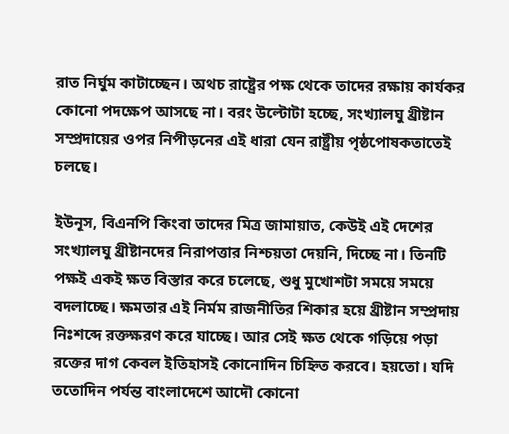রাত নির্ঘুম কাটাচ্ছেন। অথচ রাষ্ট্রের পক্ষ থেকে তাদের রক্ষায় কার্যকর কোনো পদক্ষেপ আসছে না। বরং উল্টোটা হচ্ছে, সংখ্যালঘু খ্রীষ্টান সম্প্রদায়ের ওপর নিপীড়নের এই ধারা যেন রাষ্ট্রীয় পৃষ্ঠপোষকতাতেই চলছে।

ইউনূস, বিএনপি কিংবা তাদের মিত্র জামায়াত, কেউই এই দেশের সংখ্যালঘু খ্রীষ্টানদের নিরাপত্তার নিশ্চয়তা দেয়নি, দিচ্ছে না। তিনটি পক্ষই একই ক্ষত বিস্তার করে চলেছে, শুধু মুখোশটা সময়ে সময়ে বদলাচ্ছে। ক্ষমতার এই নির্মম রাজনীতির শিকার হয়ে খ্রীষ্টান সম্প্রদায় নিঃশব্দে রক্তক্ষরণ করে যাচ্ছে। আর সেই ক্ষত থেকে গড়িয়ে পড়া রক্তের দাগ কেবল ইতিহাসই কোনোদিন চিহ্নিত করবে। হয়তো। যদি ততোদিন পর্যন্ত বাংলাদেশে আদৌ কোনো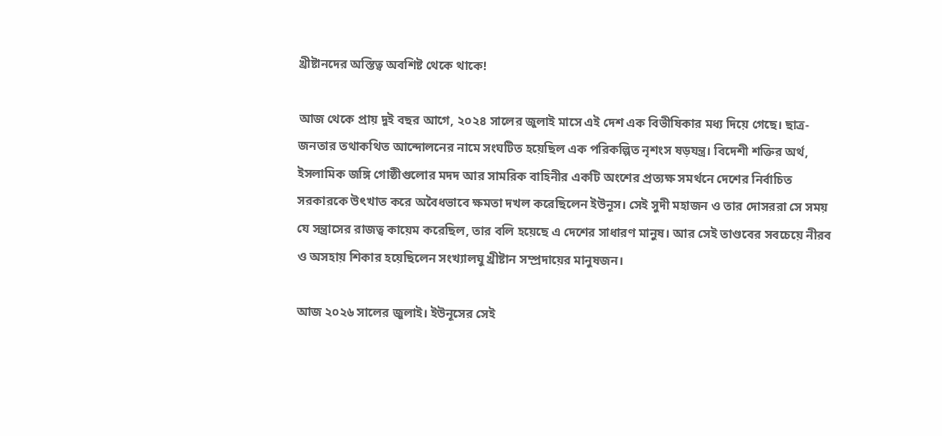খ্রীষ্টানদের অস্তিত্ব অবশিষ্ট থেকে থাকে!

আজ থেকে প্রায় দুই বছর আগে, ২০২৪ সালের জুলাই মাসে এই দেশ এক বিভীষিকার মধ্য দিয়ে গেছে। ছাত্র-জনতার তথাকথিত আন্দোলনের নামে সংঘটিত হয়েছিল এক পরিকল্পিত নৃশংস ষড়যন্ত্র। বিদেশী শক্তির অর্থ, ইসলামিক জঙ্গি গোষ্ঠীগুলোর মদদ আর সামরিক বাহিনীর একটি অংশের প্রত্যক্ষ সমর্থনে দেশের নির্বাচিত সরকারকে উৎখাত করে অবৈধভাবে ক্ষমতা দখল করেছিলেন ইউনূস। সেই সুদী মহাজন ও তার দোসররা সে সময় যে সন্ত্রাসের রাজত্ব কায়েম করেছিল, তার বলি হয়েছে এ দেশের সাধারণ মানুষ। আর সেই তাণ্ডবের সবচেয়ে নীরব ও অসহায় শিকার হয়েছিলেন সংখ্যালঘু খ্রীষ্টান সম্প্রদায়ের মানুষজন।

আজ ২০২৬ সালের জুলাই। ইউনূসের সেই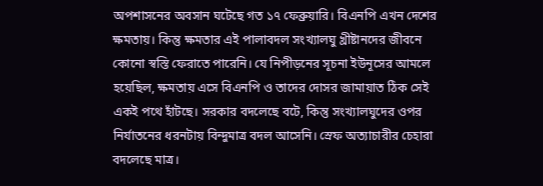অপশাসনের অবসান ঘটেছে গত ১৭ ফেব্রুয়ারি। বিএনপি এখন দেশের ক্ষমতায়। কিন্তু ক্ষমতার এই পালাবদল সংখ্যালঘু খ্রীষ্টানদের জীবনে কোনো স্বস্তি ফেরাতে পারেনি। যে নিপীড়নের সূচনা ইউনূসের আমলে হয়েছিল, ক্ষমতায় এসে বিএনপি ও তাদের দোসর জামায়াত ঠিক সেই একই পথে হাঁটছে। সরকার বদলেছে বটে, কিন্তু সংখ্যালঘুদের ওপর নির্যাতনের ধরনটায় বিন্দুমাত্র বদল আসেনি। স্রেফ অত্যাচারীর চেহারা বদলেছে মাত্র।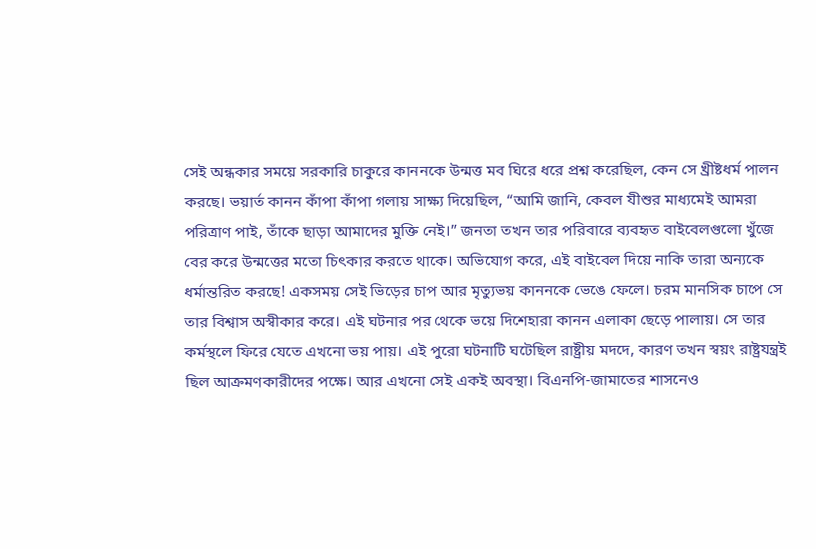সেই অন্ধকার সময়ে সরকারি চাকুরে কাননকে উন্মত্ত মব ঘিরে ধরে প্রশ্ন করেছিল, কেন সে খ্রীষ্টধর্ম পালন করছে। ভয়ার্ত কানন কাঁপা কাঁপা গলায় সাক্ষ্য দিয়েছিল, “আমি জানি, কেবল যীশুর মাধ্যমেই আমরা পরিত্রাণ পাই, তাঁকে ছাড়া আমাদের মুক্তি নেই।” জনতা তখন তার পরিবারে ব্যবহৃত বাইবেলগুলো খুঁজে বের করে উন্মত্তের মতো চিৎকার করতে থাকে। অভিযোগ করে, এই বাইবেল দিয়ে নাকি তারা অন্যকে ধর্মান্তরিত করছে! একসময় সেই ভিড়ের চাপ আর মৃত্যুভয় কাননকে ভেঙে ফেলে। চরম মানসিক চাপে সে তার বিশ্বাস অস্বীকার করে। এই ঘটনার পর থেকে ভয়ে দিশেহারা কানন এলাকা ছেড়ে পালায়। সে তার কর্মস্থলে ফিরে যেতে এখনো ভয় পায়। এই পুরো ঘটনাটি ঘটেছিল রাষ্ট্রীয় মদদে, কারণ তখন স্বয়ং রাষ্ট্রযন্ত্রই ছিল আক্রমণকারীদের পক্ষে। আর এখনো সেই একই অবস্থা। বিএনপি-জামাতের শাসনেও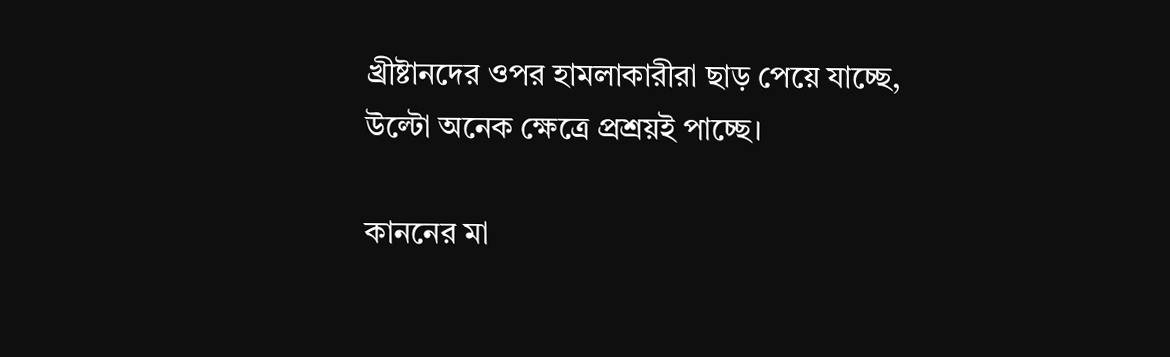খ্রীষ্টানদের ওপর হামলাকারীরা ছাড় পেয়ে যাচ্ছে, উল্টো অনেক ক্ষেত্রে প্রশ্রয়ই পাচ্ছে।

কাননের মা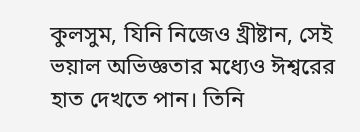কুলসুম, যিনি নিজেও খ্রীষ্টান, সেই ভয়াল অভিজ্ঞতার মধ্যেও ঈশ্বরের হাত দেখতে পান। তিনি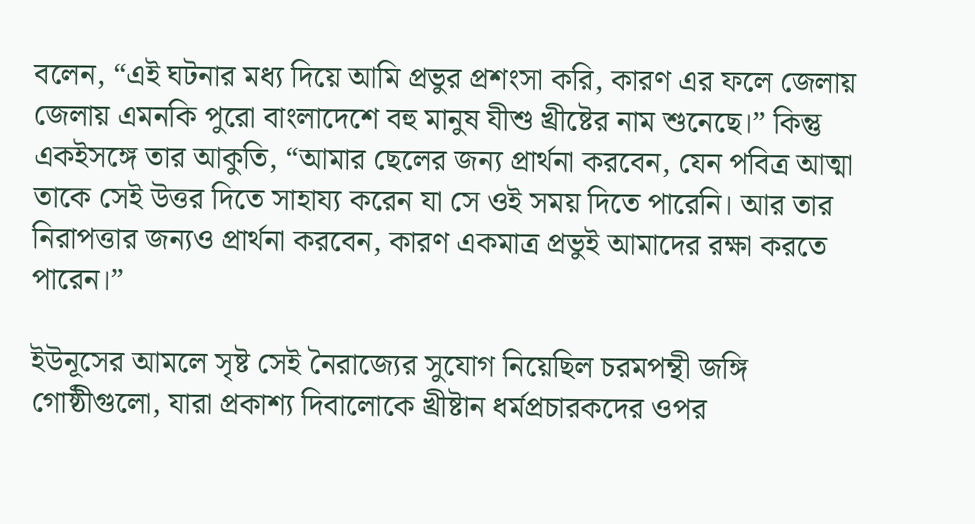বলেন, “এই ঘটনার মধ্য দিয়ে আমি প্রভুর প্রশংসা করি, কারণ এর ফলে জেলায় জেলায় এমনকি পুরো বাংলাদেশে বহু মানুষ যীশু খ্রীষ্টের নাম শুনেছে।” কিন্তু একইসঙ্গে তার আকুতি, “আমার ছেলের জন্য প্রার্থনা করবেন, যেন পবিত্র আত্মা তাকে সেই উত্তর দিতে সাহায্য করেন যা সে ওই সময় দিতে পারেনি। আর তার নিরাপত্তার জন্যও প্রার্থনা করবেন, কারণ একমাত্র প্রভুই আমাদের রক্ষা করতে পারেন।”

ইউনূসের আমলে সৃষ্ট সেই নৈরাজ্যের সুযোগ নিয়েছিল চরমপন্থী জঙ্গি গোষ্ঠীগুলো, যারা প্রকাশ্য দিবালোকে খ্রীষ্টান ধর্মপ্রচারকদের ওপর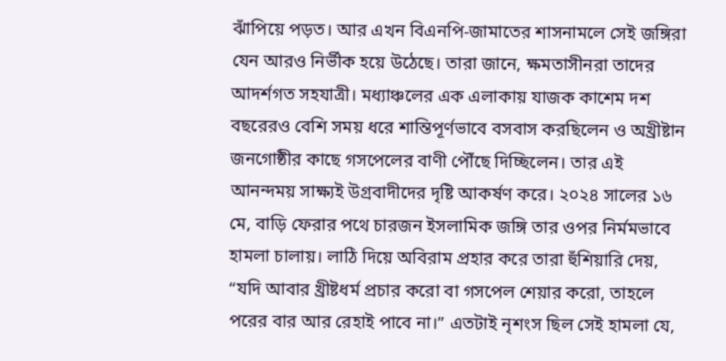ঝাঁপিয়ে পড়ত। আর এখন বিএনপি-জামাতের শাসনামলে সেই জঙ্গিরা যেন আরও নির্ভীক হয়ে উঠেছে। তারা জানে, ক্ষমতাসীনরা তাদের আদর্শগত সহযাত্রী। মধ্যাঞ্চলের এক এলাকায় যাজক কাশেম দশ বছরেরও বেশি সময় ধরে শান্তিপূর্ণভাবে বসবাস করছিলেন ও অখ্রীষ্টান জনগোষ্ঠীর কাছে গসপেলের বাণী পৌঁছে দিচ্ছিলেন। তার এই আনন্দময় সাক্ষ্যই উগ্রবাদীদের দৃষ্টি আকর্ষণ করে। ২০২৪ সালের ১৬ মে, বাড়ি ফেরার পথে চারজন ইসলামিক জঙ্গি তার ওপর নির্মমভাবে হামলা চালায়। লাঠি দিয়ে অবিরাম প্রহার করে তারা হুঁশিয়ারি দেয়, “যদি আবার খ্রীষ্টধর্ম প্রচার করো বা গসপেল শেয়ার করো, তাহলে পরের বার আর রেহাই পাবে না।” এতটাই নৃশংস ছিল সেই হামলা যে,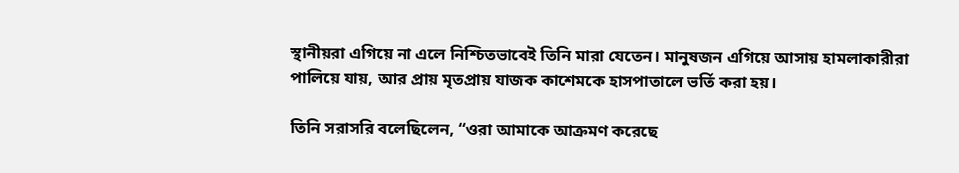স্থানীয়রা এগিয়ে না এলে নিশ্চিতভাবেই তিনি মারা যেতেন। মানুষজন এগিয়ে আসায় হামলাকারীরা পালিয়ে যায়, আর প্রায় মৃতপ্রায় যাজক কাশেমকে হাসপাতালে ভর্তি করা হয়।

তিনি সরাসরি বলেছিলেন, “ওরা আমাকে আক্রমণ করেছে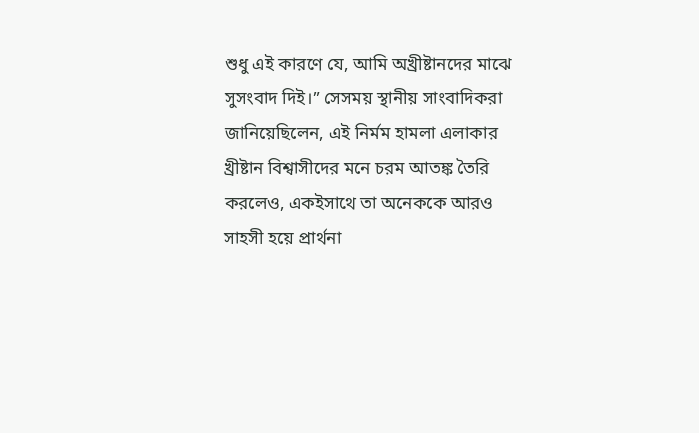শুধু এই কারণে যে, আমি অখ্রীষ্টানদের মাঝে সুসংবাদ দিই।” সেসময় স্থানীয় সাংবাদিকরা জানিয়েছিলেন, এই নির্মম হামলা এলাকার খ্রীষ্টান বিশ্বাসীদের মনে চরম আতঙ্ক তৈরি করলেও, একইসাথে তা অনেককে আরও সাহসী হয়ে প্রার্থনা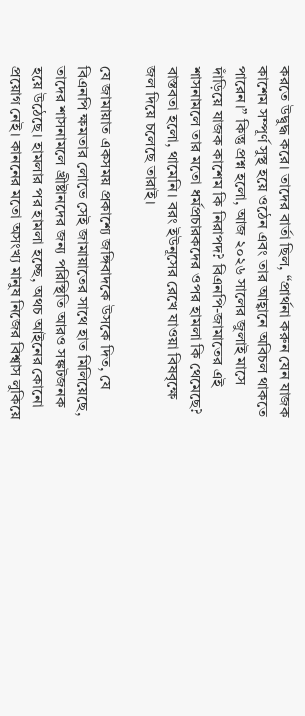করতে উদ্বুদ্ধ করে। তাদের বার্তা ছিল, “প্রার্থনা করুন যেন যাজক কাশেম সম্পূর্ণ সুস্থ হয়ে ওঠেন এবং তার আহ্বানে অবিচল থাকতে পারেন।” কিন্তু প্রশ্ন হলো, আজ ২০২৬ সালের জুলাই মাসে দাঁড়িয়ে যাজক কাশেম কি নিরাপদ? বিএনপি-জামাতের এই শাসনামলে তার মতো ধর্মপ্রচারকদের ওপর হামলা কি থেমেছে? বাস্তবতা হলো, থামেনি। বরং ইউনূসের রেখে যাওয়া বিষবৃক্ষে জল দিয়ে চলেছে তারাই।

যে জামায়াত একসময় প্রকাশ্যে জঙ্গিবাদকে উসকে দিত, যে বিএনপি ক্ষমতার লোভে সেই জামায়াতের সাথে হাত মিলিয়েছে, তাদের শাসনামলে খ্রীষ্টানদের জন্য পরিস্থিতি আরও সঙ্কটজনক হয়ে উঠেছে। হামলার পর হামলা হচ্ছে, অথচ আইনের কোনো প্রয়োগ নেই। কাননের মতো অসংখ্য মানুষ নিজের বিশ্বাস লুকিয়ে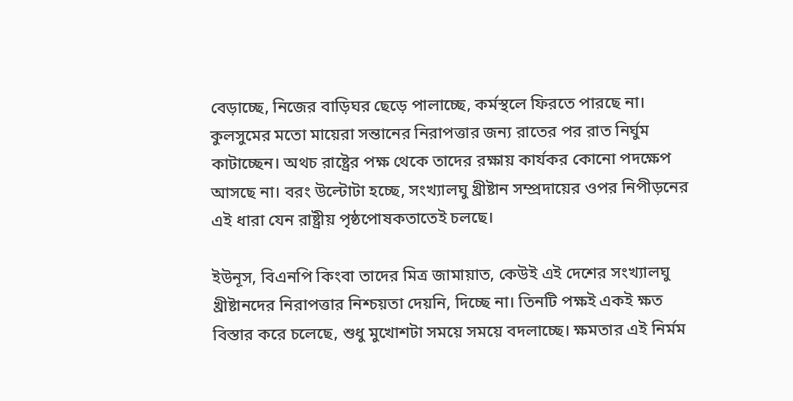বেড়াচ্ছে, নিজের বাড়িঘর ছেড়ে পালাচ্ছে, কর্মস্থলে ফিরতে পারছে না। কুলসুমের মতো মায়েরা সন্তানের নিরাপত্তার জন্য রাতের পর রাত নির্ঘুম কাটাচ্ছেন। অথচ রাষ্ট্রের পক্ষ থেকে তাদের রক্ষায় কার্যকর কোনো পদক্ষেপ আসছে না। বরং উল্টোটা হচ্ছে, সংখ্যালঘু খ্রীষ্টান সম্প্রদায়ের ওপর নিপীড়নের এই ধারা যেন রাষ্ট্রীয় পৃষ্ঠপোষকতাতেই চলছে।

ইউনূস, বিএনপি কিংবা তাদের মিত্র জামায়াত, কেউই এই দেশের সংখ্যালঘু খ্রীষ্টানদের নিরাপত্তার নিশ্চয়তা দেয়নি, দিচ্ছে না। তিনটি পক্ষই একই ক্ষত বিস্তার করে চলেছে, শুধু মুখোশটা সময়ে সময়ে বদলাচ্ছে। ক্ষমতার এই নির্মম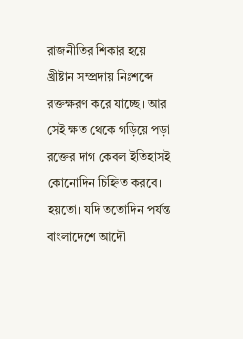রাজনীতির শিকার হয়ে খ্রীষ্টান সম্প্রদায় নিঃশব্দে রক্তক্ষরণ করে যাচ্ছে। আর সেই ক্ষত থেকে গড়িয়ে পড়া রক্তের দাগ কেবল ইতিহাসই কোনোদিন চিহ্নিত করবে। হয়তো। যদি ততোদিন পর্যন্ত বাংলাদেশে আদৌ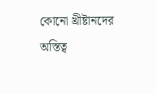কোনো খ্রীষ্টানদের অস্তিত্ব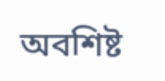অবশিষ্ট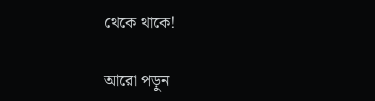থেকে থাকে!

আরো পড়ুন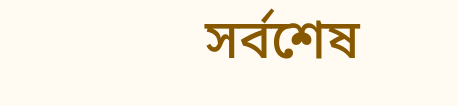সর্বশেষ